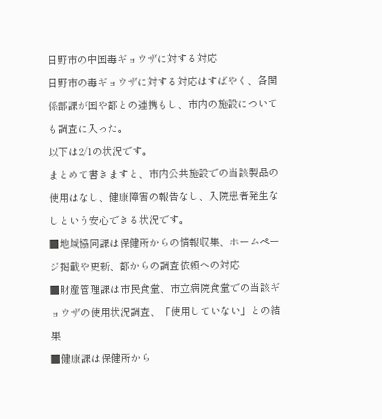日野市の中国毒ギョウザに対する対応
日野市の毒ギョウザに対する対応はすばやく、各関係部課が国や都との連携もし、市内の施設についても調査に入った。
以下は2/1の状況です。
まとめて書きますと、市内公共施設での当該製品の使用はなし、健康障害の報告なし、入院患者発生なしという安心できる状況です。
■地域協同課は保健所からの情報収集、ホームページ掲載や更新、都からの調査依頼への対応
■財産管理課は市民食堂、市立病院食堂での当該ギョウザの使用状況調査、「使用していない」との結果
■健康課は保健所から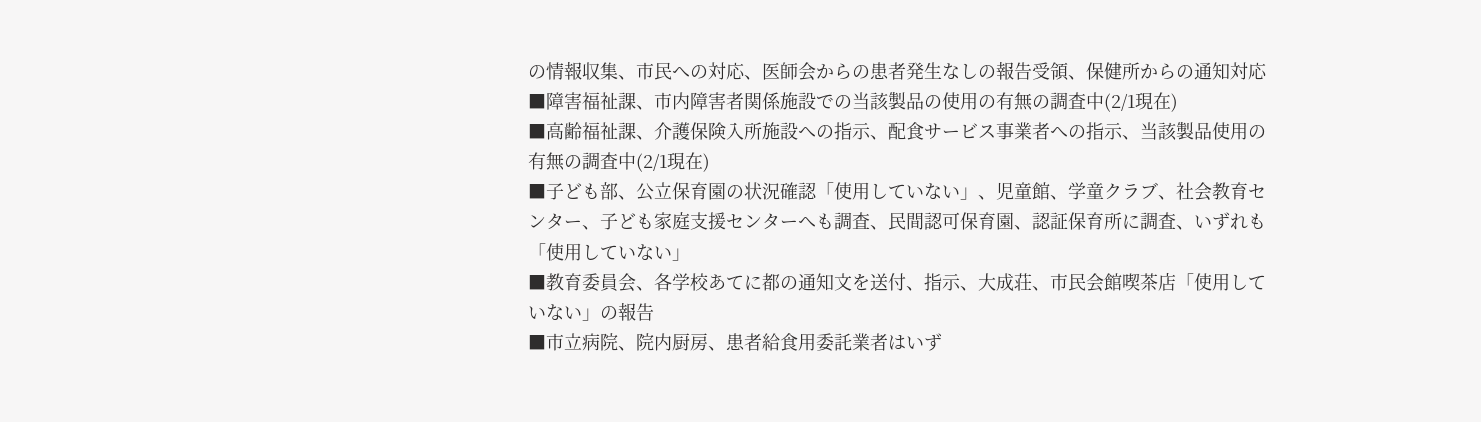の情報収集、市民への対応、医師会からの患者発生なしの報告受領、保健所からの通知対応
■障害福祉課、市内障害者関係施設での当該製品の使用の有無の調査中(2/1現在)
■高齢福祉課、介護保険入所施設への指示、配食サービス事業者への指示、当該製品使用の有無の調査中(2/1現在)
■子ども部、公立保育園の状況確認「使用していない」、児童館、学童クラブ、社会教育センター、子ども家庭支援センターへも調査、民間認可保育園、認証保育所に調査、いずれも「使用していない」
■教育委員会、各学校あてに都の通知文を送付、指示、大成荘、市民会館喫茶店「使用していない」の報告
■市立病院、院内厨房、患者給食用委託業者はいず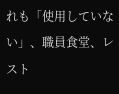れも「使用していない」、職員食堂、レスト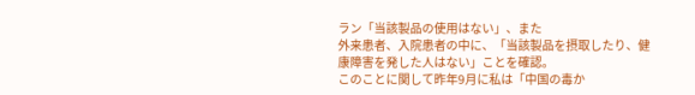ラン「当該製品の使用はない」、また
外来患者、入院患者の中に、「当該製品を摂取したり、健康障害を発した人はない」ことを確認。
このことに関して昨年9月に私は「中国の毒か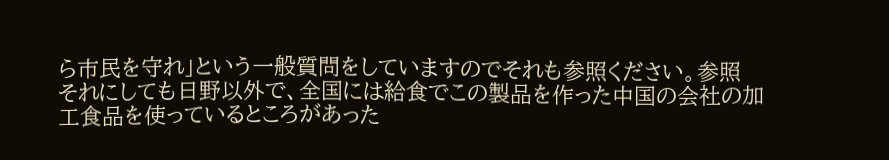ら市民を守れ」という一般質問をしていますのでそれも参照ください。参照
それにしても日野以外で、全国には給食でこの製品を作った中国の会社の加工食品を使っているところがあった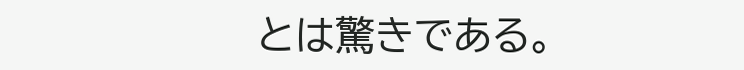とは驚きである。